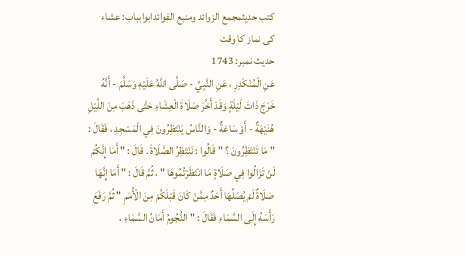کتب حدیثمجمع الزوائد ومنبع الفوائدابوابباب: عشاء کی نماز کا وقت
حدیث نمبر: 1743
عَنِ الْمُنْكَدِرِ ، عَنِ النَّبِيِّ - صَلَّى اللَّهُ عَلَيْهِ وَسَلَّمَ - أَنَّهُ خَرَجَ ذَاتَ لَيْلَةٍ وَقَدْ أَخَّرَ صَلَاةَ الْعِشَاءِ حَتَّى ذَهَبَ مِنَ اللَّيْلِ هُنَيْهَةٌ - أَوْ سَاعَةٌ - وَالنَّاسُ يَنْتَظِرُونَ فِي الْمَسْجِدِ ، فَقَالَ : " مَا تَنْتَظِرُونَ ؟ " قَالُوا : نَنْتَظِرُ الصَّلَاةَ . قَالَ : " أَمَا إِنَّكُمْ لَنْ تَزَالُوا فِي صَلَاةٍ مَا انْتَظَرْتُمُوهَا " ، ثُمَّ قَالَ : " أَمَا إِنَّهَا صَلَاةٌ لَمْ يُصَلِّهَا أَحَدٌ مِمَّنْ كَانَ قَبْلَكُمْ مِنَ الْأُمَمِ " ثُمَّ رَفَعَ رَأْسَهُ إِلَى السَّمَاءِ فَقَالَ : " النُّجُومُ أَمَانُ السَّمَاءِ ،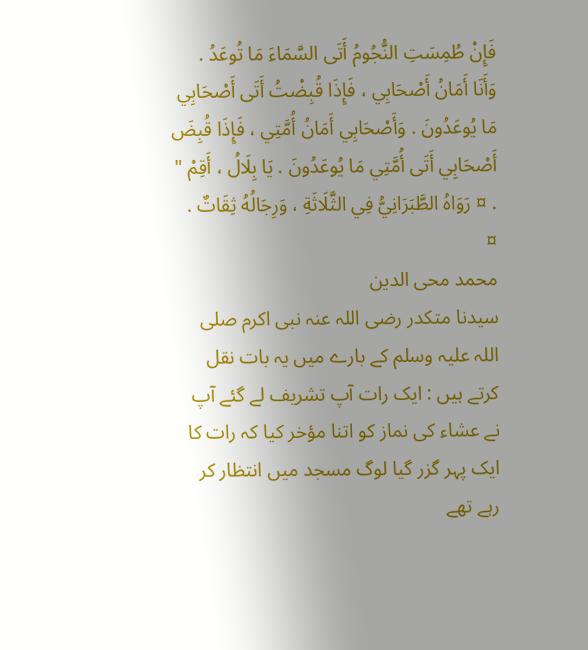فَإِنْ طُمِسَتِ النُّجُومُ أَتَى السَّمَاءَ مَا تُوعَدُ . وَأَنَا أَمَانُ أَصْحَابِي ، فَإِذَا قُبِضْتُ أَتَى أَصْحَابِي مَا يُوعَدُونَ . وَأَصْحَابِي أَمَانُ أُمَّتِي ، فَإِذَا قُبِضَ أَصْحَابِي أَتَى أُمَّتِي مَا يُوعَدُونَ . يَا بِلَالُ ، أَقِمْ " . ¤ رَوَاهُ الطَّبَرَانِيُّ فِي الثَّلَاثَةِ ، وَرِجَالُهُ ثِقَاتٌ . ¤
محمد محی الدین
سیدنا متکدر رضی اللہ عنہ نبی اکرم صلی اللہ علیہ وسلم کے بارے میں یہ بات نقل کرتے ہیں : ایک رات آپ تشریف لے گئے آپ نے عشاء کی نماز کو اتنا مؤخر کیا کہ رات کا ایک پہر گزر گیا لوگ مسجد میں انتظار کر رہے تھے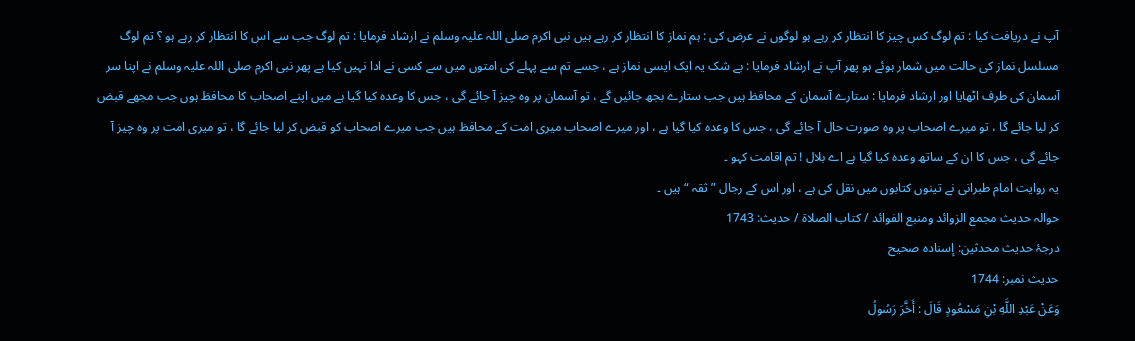آپ نے دریافت کیا : تم لوگ کس چیز کا انتظار کر رہے ہو لوگوں نے عرض کی : ہم نماز کا انتظار کر رہے ہیں نبی اکرم صلی اللہ علیہ وسلم نے ارشاد فرمایا : تم لوگ جب سے اس کا انتظار کر رہے ہو ؟ تم لوگ مسلسل نماز کی حالت میں شمار ہوئے ہو پھر آپ نے ارشاد فرمایا : بے شک یہ ایک ایسی نماز ہے ، جسے تم سے پہلے کی امتوں میں سے کسی نے ادا نہیں کیا ہے پھر نبی اکرم صلی اللہ علیہ وسلم نے اپنا سر آسمان کی طرف اٹھایا اور ارشاد فرمایا : ستارے آسمان کے محافظ ہیں جب ستارے بجھ جائیں گے ، تو آسمان پر وہ چیز آ جائے گی ، جس کا وعدہ کیا گیا ہے میں اپنے اصحاب کا محافظ ہوں جب مجھے قبض کر لیا جائے گا ، تو میرے اصحاب پر وہ صورت حال آ جائے گی ، جس کا وعدہ کیا گیا ہے ، اور میرے اصحاب میری امت کے محافظ ہیں جب میرے اصحاب کو قبض کر لیا جائے گا ، تو میری امت پر وہ چیز آ جائے گی ، جس کا ان کے ساتھ وعدہ کیا گیا ہے اے بلال ! تم اقامت کہو ۔
یہ روایت امام طبرانی نے تینوں کتابوں میں نقل کی ہے ، اور اس کے رجال ” ثقہ “ ہیں ۔
حوالہ حدیث مجمع الزوائد ومنبع الفوائد / كتاب الصلاة / حدیث: 1743
درجۂ حدیث محدثین: إسنادہ صحیح
حدیث نمبر: 1744
وَعَنْ عَبْدِ اللَّهِ بْنِ مَسْعُودٍ قَالَ : أَخَّرَ رَسُولُ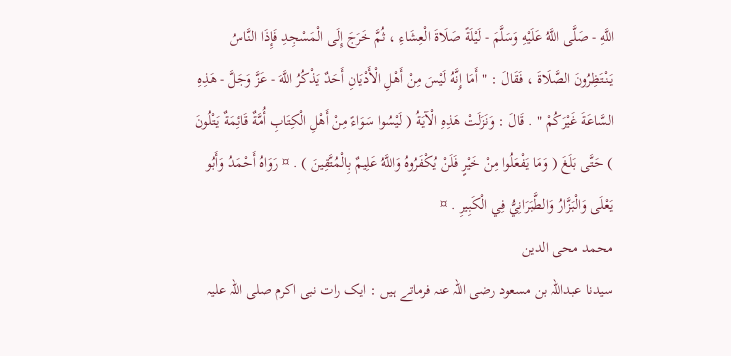اللَّهِ - صَلَّى اللَّهُ عَلَيْهِ وَسَلَّمَ - لَيْلَةً صَلَاةَ الْعِشَاءِ ، ثُمَّ خَرَجَ إِلَى الْمَسْجِدِ فَإِذَا النَّاسُ يَنْتَظِرُونَ الصَّلَاةَ ، فَقَالَ : " أَمَا إِنَّهُ لَيْسَ مِنْ أَهْلِ الْأَدْيَانِ أَحَدٌ يَذْكُرُ اللَّهَ - عَزَّ وَجَلَّ - هَذِهِ السَّاعَةَ غَيْرَكُمْ " . قَالَ : وَنَزَلَتْ هَذِهِ الْآيَةُ ( لَيْسُوا سَوَاءً مِنْ أَهْلِ الْكِتَابِ أُمَّةٌ قَائِمَةٌ يَتْلُونَ ) حَتَّى بَلَغَ ( وَمَا يَفْعَلُوا مِنْ خَيْرٍ فَلَنْ يُكْفَرُوهُ وَاللَّهُ عَلِيمٌ بِالْمُتَّقِينَ ) . ¤ رَوَاهُ أَحْمَدُ وَأَبُو يَعْلَى وَالْبَزَّارُ وَالطَّبَرَانِيُّ فِي الْكَبِيرِ . ¤
محمد محی الدین
سیدنا عبداللہ بن مسعود رضی اللہ عنہ فرماتے ہیں : ایک رات نبی اکرم صلی اللہ علیہ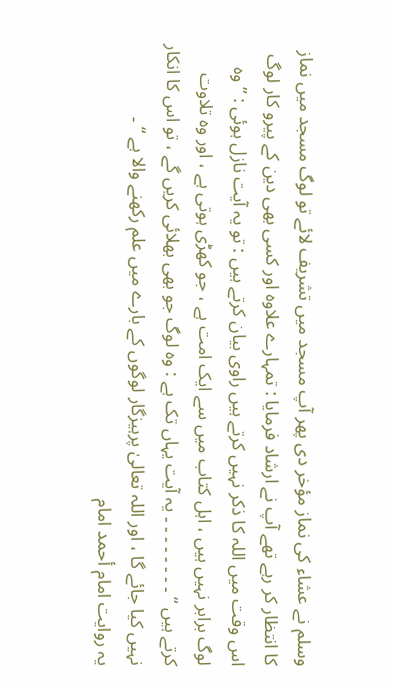وسلم نے عشاء کی نماز مؤخر دی پھر آپ مسجد میں تشریف لائے تو لوگ مسجد میں نماز کا انتظار کر رہے تھے آپ نے ارشاد فرمایا : تمہارے علاوہ اور کسی بھی دین کے پیرو کار لوگ اس وقت میں اللہ کا ذکر نہیں کرتے ہیں راوی بیان کرتے ہیں : تو یہ آیت نازل ہوئی : ” وہ لوگ برابر نہیں ہیں ، اہل کتاب میں سے ایک امت ہے ، جو کھڑی ہوتی ہے ، اور وہ تلاوت کرتے ہیں “ ۔ ۔ ۔ ۔ ۔ ۔ ۔ ۔ یہ آیت یہاں تک ہے : وہ لوگ جو بھی بھلائی کریں گے ، تو اس کا انکار نہیں کیا جائے گا ، اور اللہ تعالیٰ پرہیزگار لوگوں کے بارے میں علم رکھنے والا ہے “ ۔
یہ روایت امام أحمد امام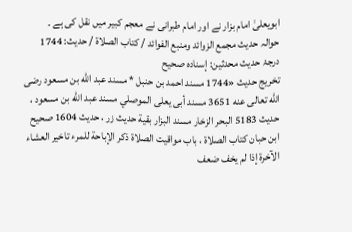ابویعلیٰ امام بزار نے اور امام طبرانی نے معجم کبیر میں نقل کی ہے ۔
حوالہ حدیث مجمع الزوائد ومنبع الفوائد / كتاب الصلاة / حدیث: 1744
درجۂ حدیث محدثین: إسنادہ صحیح
تخریج حدیث «1744 مسند احمد بن حنبل * مسند عبد الله بن مسعود رضى الله تعالى عنه 3651 مسند أبى يعلى الموصلي مسند عبد الله بن مسعود ، حديث 5183 البحر الزخار مسند البزار بقية حديث زر ، حديث 1604 صحيح ابن حبان كتاب الصلاة ، باب مواقيت الصلاة ذكر الإباحة للمرء تاخير العشاء الآخرة إذا لم يخف ضعف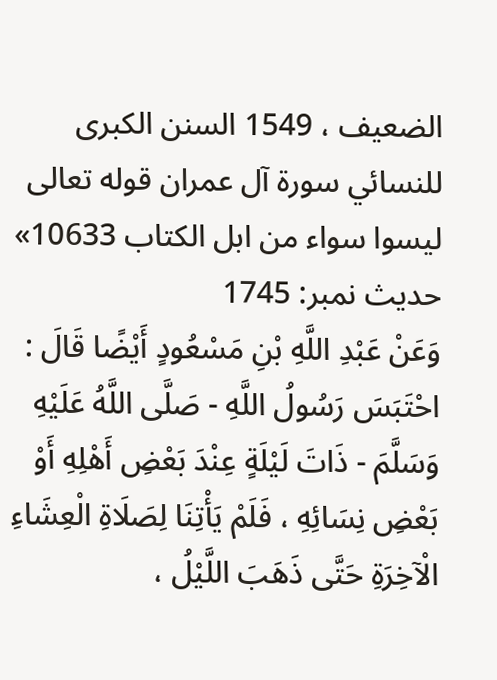الضعيف ، 1549 السنن الكبرى للنسائي سورة آل عمران قوله تعالى ليسوا سواء من ابل الكتاب 10633»
حدیث نمبر: 1745
وَعَنْ عَبْدِ اللَّهِ بْنِ مَسْعُودٍ أَيْضًا قَالَ : احْتَبَسَ رَسُولُ اللَّهِ - صَلَّى اللَّهُ عَلَيْهِ وَسَلَّمَ - ذَاتَ لَيْلَةٍ عِنْدَ بَعْضِ أَهْلِهِ أَوْ بَعْضِ نِسَائِهِ ، فَلَمْ يَأْتِنَا لِصَلَاةِ الْعِشَاءِ الْآخِرَةِ حَتَّى ذَهَبَ اللَّيْلُ ،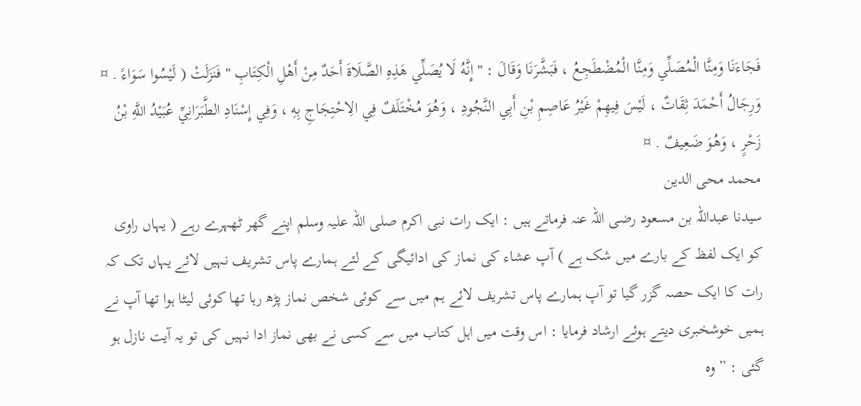فَجَاءَنَا وَمِنَّا الْمُصَلِّي وَمِنَّا الْمُضْطَجِعُ ، فَبَشَّرَنَا وَقَالَ : " إِنَّهُ لَا يُصَلِّي هَذِهِ الصَّلَاةَ أَحَدٌ مِنْ أَهْلِ الْكِتَابِ " فَنَزَلَتْ ( لَيْسُوا سَوَاءً . ¤ وَرِجَالُ أَحْمَدَ ثِقَاتٌ ، لَيْسَ فِيهِمْ غَيْرُ عَاصِمِ بْنِ أَبِي النَّجُودِ ، وَهُوَ مُخْتَلَفٌ فِي الِاحْتِجَاجِ بِهِ ، وَفِي إِسْنَادِ الطَّبَرَانِيِّ عُبَيْدُ اللَّهِ بْنُ زَحْرٍ ، وَهُوَ ضَعِيفٌ . ¤
محمد محی الدین
سیدنا عبداللہ بن مسعود رضی اللہ عنہ فرماتے ہیں : ایک رات نبی اکرم صلی اللہ علیہ وسلم اپنے گھر ٹھہرے رہے ( یہاں راوی کو ایک لفظ کے بارے میں شک ہے ) آپ عشاء کی نماز کی ادائیگی کے لئے ہمارے پاس تشریف نہیں لائے یہاں تک کہ رات کا ایک حصہ گزر گیا تو آپ ہمارے پاس تشریف لائے ہم میں سے کوئی شخص نماز پڑھ رہا تھا کوئی لیٹا ہوا تھا آپ نے ہمیں خوشخبری دیتے ہوئے ارشاد فرمایا : اس وقت میں اہل کتاب میں سے کسی نے بھی نماز ادا نہیں کی تو یہ آیت نازل ہو گئی : ” وہ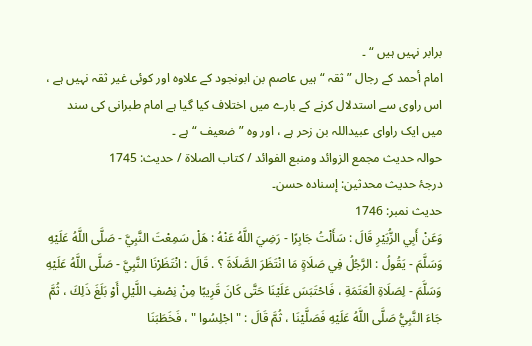برابر نہیں ہیں “ ۔
امام أحمد کے رجال ” ثقہ “ ہیں عاصم بن ابونجود کے علاوہ اور کوئی غیر ثقہ نہیں ہے ، اس راوی سے استدلال کرنے کے بارے میں اختلاف کیا گیا ہے امام طبرانی کی سند میں ایک راوای عبیداللہ بن زحر ہے ، اور وہ ” ضعیف “ ہے ۔
حوالہ حدیث مجمع الزوائد ومنبع الفوائد / كتاب الصلاة / حدیث: 1745
درجۂ حدیث محدثین: إسنادہ حسن۔
حدیث نمبر: 1746
وَعَنْ أَبِي الزُّبَيْرِ قَالَ : سَأَلْتُ جَابِرًا - رَضِيَ اللَّهُ عَنْهُ : هَلْ سَمِعْتَ النَّبِيَّ - صَلَّى اللَّهُ عَلَيْهِ وَسَلَّمَ - يَقُولُ : الرَّجُلُ فِي صَلَاةٍ مَا انْتَظَرَ الصَّلَاةَ ؟ . قَالَ : انْتَظَرْنَا النَّبِيَّ - صَلَّى اللَّهُ عَلَيْهِ وَسَلَّمَ - لِصَلَاةِ الْعَتَمَةِ ، فَاحْتَبَسَ عَلَيْنَا حَتَّى كَانَ قَرِيبًا مِنْ نِصْفِ اللَّيْلِ أَوْ بَلَغَ ذَلِكَ ، ثُمَّ جَاءَ النَّبِيُّ صَلَّى اللَّهُ عَلَيْهِ فَصَلَّيْنَا ، ثُمَّ قَالَ : " اجْلِسُوا " ، فَخَطَبَنَا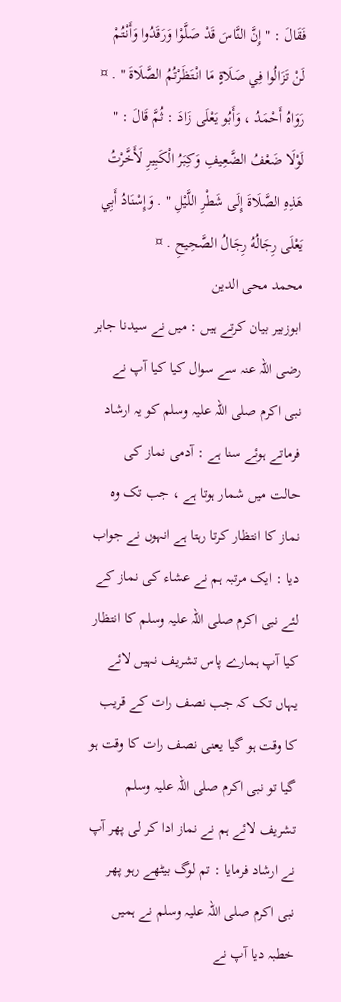فَقَالَ : " إِنَّ النَّاسَ قَدْ صَلَّوْا وَرَقَدُوا وَأَنْتُمْ لَنْ تَزَالُوا فِي صَلَاةٍ مَا انْتَظَرْتُمُ الصَّلَاةَ " . ¤ رَوَاهُ أَحْمَدُ ، وَأَبُو يَعْلَى زَادَ : ثُمَّ قَالَ : " لَوْلَا ضَعْفُ الضَّعِيفِ وَكِبَرُ الْكَبِيرِ لَأَخَّرْتُ هَذِهِ الصَّلَاةَ إِلَى شَطْرِ اللَّيْلِ " . وَإِسْنَادُ أَبِي يَعْلَى رِجَالُهُ رِجَالُ الصَّحِيحِ . ¤
محمد محی الدین
ابوزبیر بیان کرتے ہیں : میں نے سیدنا جابر رضی اللہ عنہ سے سوال کیا کیا آپ نے نبی اکرم صلی اللہ علیہ وسلم کو یہ ارشاد فرماتے ہوئے سنا ہے : آدمی نماز کی حالت میں شمار ہوتا ہے ، جب تک وہ نماز کا انتظار کرتا رہتا ہے انہوں نے جواب دیا : ایک مرتبہ ہم نے عشاء کی نماز کے لئے نبی اکرم صلی اللہ علیہ وسلم کا انتظار کیا آپ ہمارے پاس تشریف نہیں لائے یہاں تک کہ جب نصف رات کے قریب کا وقت ہو گیا یعنی نصف رات کا وقت ہو گیا تو نبی اکرم صلی اللہ علیہ وسلم تشریف لائے ہم نے نماز ادا کر لی پھر آپ نے ارشاد فرمایا : تم لوگ بیٹھے رہو پھر نبی اکرم صلی اللہ علیہ وسلم نے ہمیں خطبہ دیا آپ نے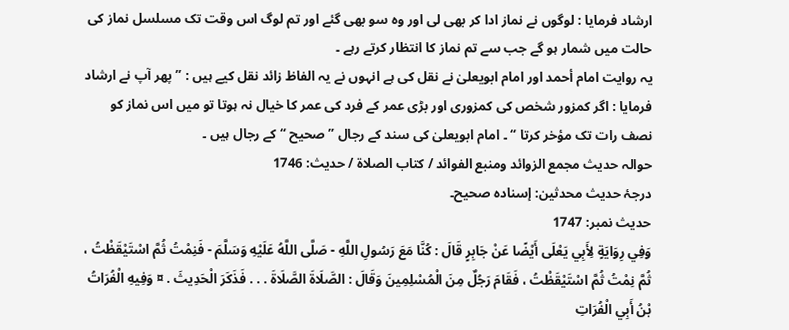ارشاد فرمایا : لوگوں نے نماز ادا کر بھی لی اور وہ سو بھی گئے اور تم لوگ اس وقت تک مسلسل نماز کی حالت میں شمار ہو گے جب سے تم نماز کا انتظار کرتے رہے ۔
یہ روایت امام أحمد اور امام ابویعلیٰ نے نقل کی ہے انہوں نے یہ الفاظ زائد نقل کیے ہیں : ” پھر آپ نے ارشاد فرمایا : اگر کمزور شخص کی کمزوری اور بڑی عمر کے فرد کی عمر کا خیال نہ ہوتا تو میں اس نماز کو نصف رات تک مؤخر کرتا “ ۔ امام ابویعلیٰ کی سند کے رجال ” صحیح “ کے رجال ہیں ۔
حوالہ حدیث مجمع الزوائد ومنبع الفوائد / كتاب الصلاة / حدیث: 1746
درجۂ حدیث محدثین: إسنادہ صحیح۔
حدیث نمبر: 1747
وَفِي رِوَايَةٍ لِأَبِي يَعْلَى أَيْضًا عَنْ جَابِرٍ قَالَ : كُنَّا مَعَ رَسُولِ اللَّهِ - صَلَّى اللَّهُ عَلَيْهِ وَسَلَّمَ - فَنِمْتُ ثُمَّ اسْتَيْقَظْتُ ، ثُمَّ نِمْتُ ثُمَّ اسْتَيْقَظْتُ ، فَقَامَ رَجُلٌ مِنَ الْمُسْلِمِينَ وَقَالَ : الصَّلَاةَ الصَّلَاةَ . . . فَذَكَرَ الْحَدِيثَ . ¤ وَفِيهِ الْفُرَاتُ بْنُ أَبِي الْفُرَاتِ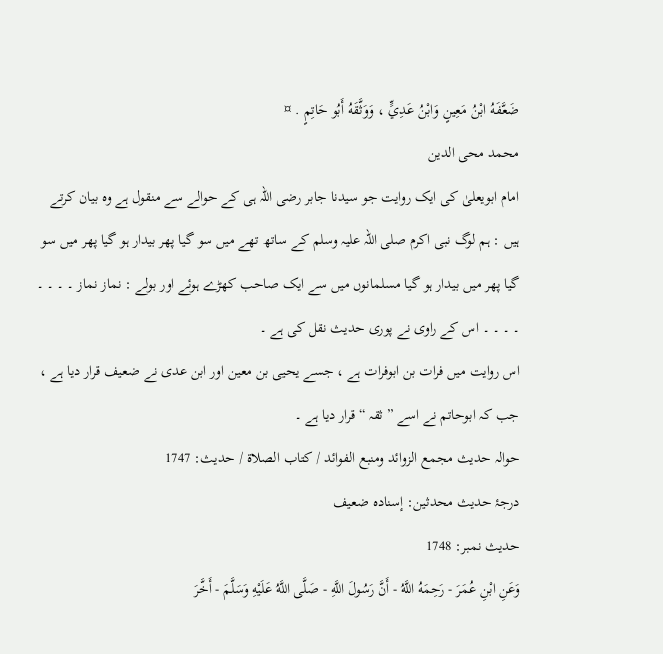ضَعَّفَهُ ابْنُ مَعِينٍ وَابْنُ عَدِيٍّ ، وَوَثَّقَهُ أَبُو حَاتِمٍ . ¤
محمد محی الدین
امام ابویعلیٰ کی ایک روایت جو سیدنا جابر رضی اللہ ہی کے حوالے سے منقول ہے وہ بیان کرتے ہیں : ہم لوگ نبی اکرم صلی اللہ علیہ وسلم کے ساتھ تھے میں سو گیا پھر بیدار ہو گیا پھر میں سو گیا پھر میں بیدار ہو گیا مسلمانوں میں سے ایک صاحب کھڑے ہوئے اور بولے : نماز نماز ۔ ۔ ۔ ۔ ۔ ۔ ۔ ۔ اس کے راوی نے پوری حدیث نقل کی ہے ۔
اس روایت میں فرات بن ابوفرات ہے ، جسے یحیی بن معین اور ابن عدی نے ضعیف قرار دیا ہے ، جب کہ ابوحاتم نے اسے ” ثقہ “ قرار دیا ہے ۔
حوالہ حدیث مجمع الزوائد ومنبع الفوائد / كتاب الصلاة / حدیث: 1747
درجۂ حدیث محدثین: إسنادہ ضعیف
حدیث نمبر: 1748
وَعَنِ ابْنِ عُمَرَ - رَحِمَهُ اللَّهُ - أَنَّ رَسُولَ اللَّهِ - صَلَّى اللَّهُ عَلَيْهِ وَسَلَّمَ - أَخَّرَ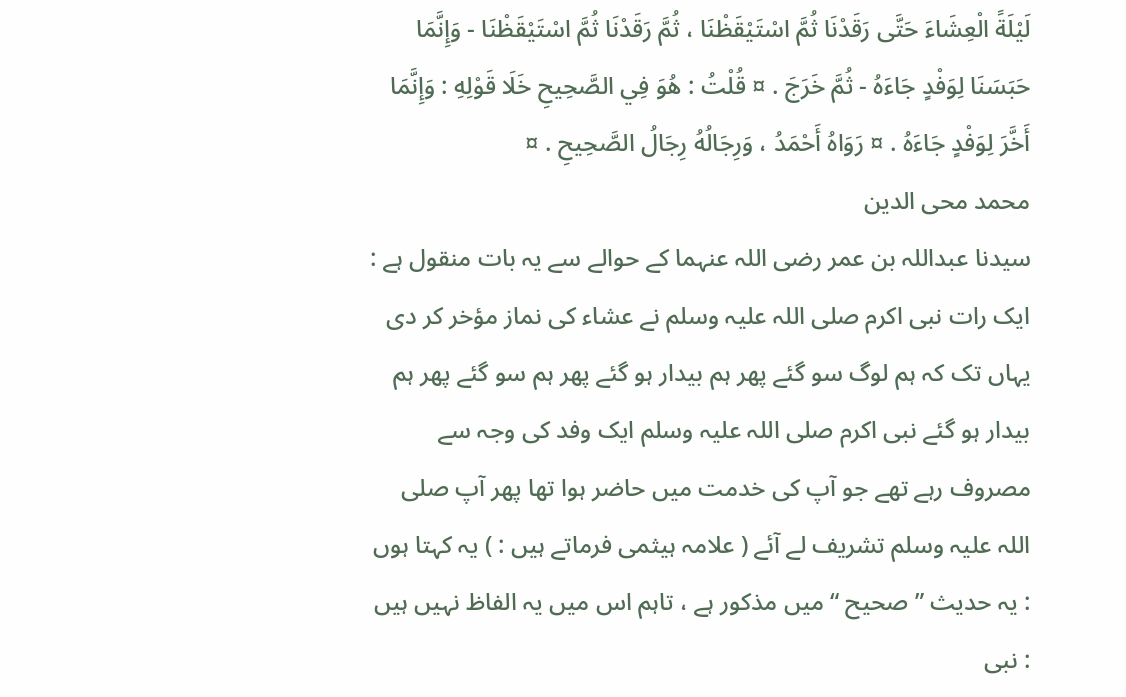لَيْلَةً الْعِشَاءَ حَتَّى رَقَدْنَا ثُمَّ اسْتَيْقَظْنَا ، ثُمَّ رَقَدْنَا ثُمَّ اسْتَيْقَظْنَا - وَإِنَّمَا حَبَسَنَا لِوَفْدٍ جَاءَهُ - ثُمَّ خَرَجَ . ¤ قُلْتُ : هُوَ فِي الصَّحِيحِ خَلَا قَوْلِهِ : وَإِنَّمَا أَخَّرَ لِوَفْدٍ جَاءَهُ . ¤ رَوَاهُ أَحْمَدُ ، وَرِجَالُهُ رِجَالُ الصَّحِيحِ . ¤
محمد محی الدین
سیدنا عبداللہ بن عمر رضی اللہ عنہما کے حوالے سے یہ بات منقول ہے : ایک رات نبی اکرم صلی اللہ علیہ وسلم نے عشاء کی نماز مؤخر کر دی یہاں تک کہ ہم لوگ سو گئے پھر ہم بیدار ہو گئے پھر ہم سو گئے پھر ہم بیدار ہو گئے نبی اکرم صلی اللہ علیہ وسلم ایک وفد کی وجہ سے مصروف رہے تھے جو آپ کی خدمت میں حاضر ہوا تھا پھر آپ صلی اللہ علیہ وسلم تشریف لے آئے ( علامہ ہیثمی فرماتے ہیں : ) یہ کہتا ہوں : یہ حدیث ” صحیح “ میں مذکور ہے ، تاہم اس میں یہ الفاظ نہیں ہیں : نبی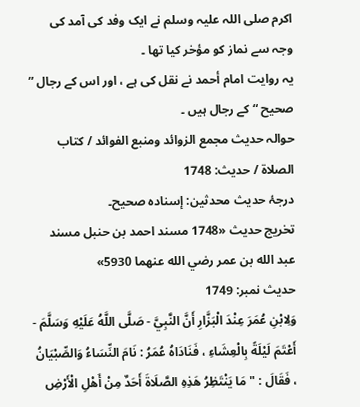اکرم صلی اللہ علیہ وسلم نے ایک وفد کی آمد کی وجہ سے نماز کو مؤخر کیا تھا ۔
یہ روایت امام أحمد نے نقل کی ہے ، اور اس کے رجال ” صحیح “ کے رجال ہیں ۔
حوالہ حدیث مجمع الزوائد ومنبع الفوائد / كتاب الصلاة / حدیث: 1748
درجۂ حدیث محدثین: إسنادہ صحیح۔
تخریج حدیث «1748 مسند احمد بن حنبل مسند عبد الله بن عمر رضي الله عنهما 5930»
حدیث نمبر: 1749
وَلِابْنِ عُمَرَ عِنْدَ الْبَزَّارِ أَنَّ النَّبِيَّ - صَلَّى اللَّهُ عَلَيْهِ وَسَلَّمَ - أَعْتَمَ لَيْلَةً بِالْعِشَاءِ ، فَنَادَاهُ عُمَرُ : نَامَ النِّسَاءُ وَالصِّبْيَانُ ، فَقَالَ : " مَا يَنْتَظِرُ هَذِهِ الصَّلَاةَ أَحَدٌ مِنْ أَهْلِ الْأَرْضِ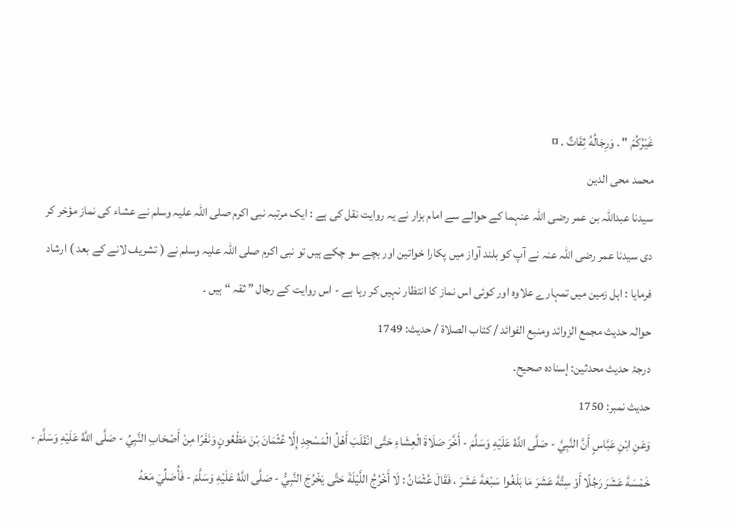غَيْرُكُمْ " . وَرِجَالُهُ ثِقَاتٌ . ¤
محمد محی الدین
سیدنا عبداللہ بن عمر رضی اللہ عنہما کے حوالے سے امام بزار نے یہ روایت نقل کی ہے : ایک مرتبہ نبی اکرم صلی اللہ علیہ وسلم نے عشاء کی نماز مؤخر کر دی سیدنا عمر رضی اللہ عنہ نے آپ کو بلند آواز میں پکارا خواتین اور بچے سو چکے ہیں تو نبی اکرم صلی اللہ علیہ وسلم نے ( تشریف لانے کے بعد ) ارشاد فرمایا : اہل زمین میں تمہارے علاوہ اور کوئی اس نماز کا انتظار نہیں کر رہا ہے - اس روایت کے رجال ” ثقہ “ ہیں ۔
حوالہ حدیث مجمع الزوائد ومنبع الفوائد / كتاب الصلاة / حدیث: 1749
درجۂ حدیث محدثین: إسنادہ صحیح۔
حدیث نمبر: 1750
وَعَنِ ابْنِ عَبَّاسٍ أَنَّ النَّبِيَّ - صَلَّى اللَّهُ عَلَيْهِ وَسَلَّمَ - أَخَّرَ صَلَاةَ الْعِشَاءِ حَتَّى انْقَلَبَ أَهْلُ الْمَسْجِدِ إِلَّا عُثْمَانَ بْنَ مَظْعُونٍ وَنَفَرًا مِنْ أَصْحَابِ النَّبِيِّ - صَلَّى اللَّهُ عَلَيْهِ وَسَلَّمَ - خَمْسَةَ عَشَرَ رَجُلًا أَوْ سِتَّةَ عَشَرَ مَا بَلَغُوا سَبْعَةَ عَشَرَ ، فَقَالَ عُثْمَانُ : لَا أَخْرُجُ اللَّيْلَةَ حَتَّى يَخْرُجَ النَّبِيُّ - صَلَّى اللَّهُ عَلَيْهِ وَسَلَّمَ - فَأُصَلِّيَ مَعَهُ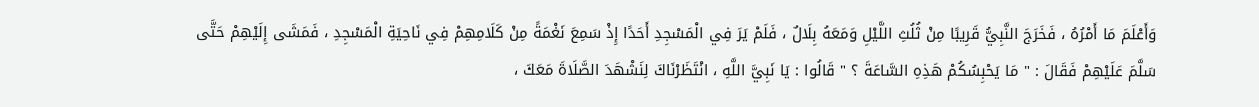وَأَعْلَمَ مَا أَمْرُهُ ، فَخَرَجَ النَّبِيُّ قَرِيبًا مِنْ ثُلُثِ اللَّيْلِ وَمَعَهُ بِلَالٌ ، فَلَمْ يَرَ فِي الْمَسْجِدِ أَحَدًا إِذْ سَمِعَ نَغْمَةً مِنْ كَلَامِهِمْ فِي نَاحِيَةِ الْمَسْجِدِ ، فَمَشَى إِلَيْهِمْ حَتَّى سَلَّمَ عَلَيْهِمْ فَقَالَ : " مَا يَحْبِسُكُمْ هَذِهِ السَّاعَةَ ؟ " قَالُوا : يَا نَبِيَّ اللَّهِ ، انْتَظَرْنَاكَ لِنَشْهَدَ الصَّلَاةَ مَعَكَ ،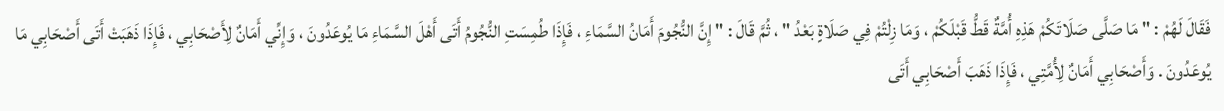فَقَالَ لَهُمْ : " مَا صَلَّى صَلَاتَكُمْ هَذِهِ أُمَّةٌ قَطُّ قَبْلَكُمْ ، وَمَا زِلْتُمْ فِي صَلَاةٍ بَعْدُ " ، ثُمَّ قَالَ : " إِنَّ النُّجُومَ أَمَانُ السَّمَاءِ ، فَإِذَا طُمِسَتِ النُّجُومُ أَتَى أَهْلَ السَّمَاءِ مَا يُوعَدُونَ ، وَإِنِّي أَمَانٌ لِأَصْحَابِي ، فَإِذَا ذَهَبَتْ أَتَى أَصْحَابِي مَا يُوعَدُونَ . وَأَصْحَابِي أَمَانٌ لِأُمَّتِي ، فَإِذَا ذَهَبَ أَصْحَابِي أَتَى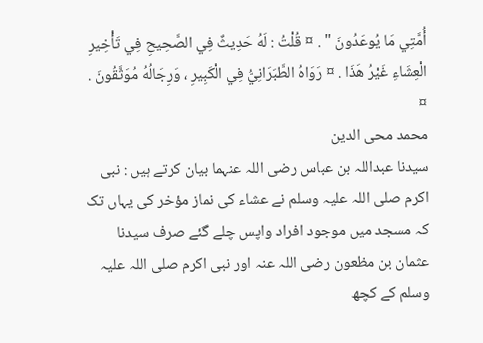أُمَّتِي مَا يُوعَدُونَ " . ¤ قُلْتُ : لَهُ حَدِيثٌ فِي الصَّحِيحِ فِي تَأْخِيرِ الْعِشَاءِ غَيْرُ هَذَا . ¤ رَوَاهُ الطَّبَرَانِيُّ فِي الْكَبِيرِ ، وَرِجَالُهُ مُوَثَّقُونَ . ¤
محمد محی الدین
سیدنا عبداللہ بن عباس رضی اللہ عنہما بیان کرتے ہیں : نبی اکرم صلی اللہ علیہ وسلم نے عشاء کی نماز مؤخر کی یہاں تک کہ مسجد میں موجود افراد واپس چلے گئے صرف سیدنا عثمان بن مظعون رضی اللہ عنہ اور نبی اکرم صلی اللہ علیہ وسلم کے کچھ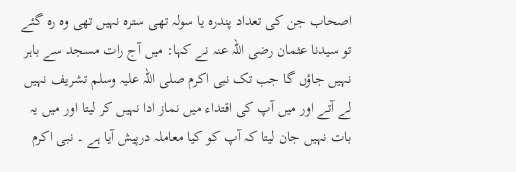اصحاب جن کی تعداد پندرہ یا سولہ تھی سترہ نہیں تھی وہ رہ گئے تو سیدنا عثمان رضی اللہ عنہ نے کہا: میں آج رات مسجد سے باہر نہیں جاؤں گا جب تک نبی اکرم صلی اللہ علیہ وسلم تشریف نہیں لے آتے اور میں آپ کی اقتداء میں نماز ادا نہیں کر لیتا اور میں یہ بات نہیں جان لیتا کہ آپ کو کیا معاملہ درپیش آیا ہے ۔ نبی اکرم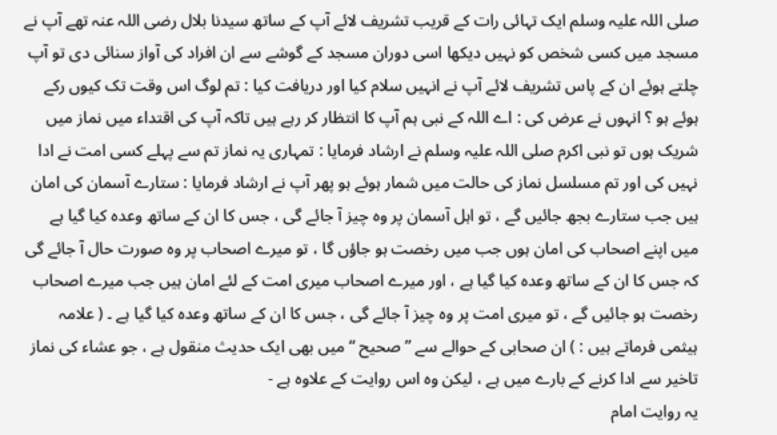صلی اللہ علیہ وسلم ایک تہائی رات کے قریب تشریف لائے آپ کے ساتھ سیدنا بلال رضی اللہ عنہ تھے آپ نے مسجد میں کسی شخص کو نہیں دیکھا اسی دوران مسجد کے گوشے سے ان افراد کی آواز سنائی دی تو آپ چلتے ہوئے ان کے پاس تشریف لائے آپ نے انہیں سلام کیا اور دریافت کیا : تم لوگ اس وقت تک کیوں رکے ہوئے ہو ؟ انہوں نے عرض کی : اے اللہ کے نبی ہم آپ کا انتظار کر رہے ہیں تاکہ آپ کی اقتداء میں نماز میں شریک ہوں تو نبی اکرم صلی اللہ علیہ وسلم نے ارشاد فرمایا : تمہاری یہ نماز تم سے پہلے کسی امت نے ادا نہیں کی اور تم مسلسل نماز کی حالت میں شمار ہوئے ہو پھر آپ نے ارشاد فرمایا : ستارے آسمان کی امان ہیں جب ستارے بجھ جائیں گے ، تو اہل آسمان پر وہ چیز آ جائے گی ، جس کا ان کے ساتھ وعدہ کیا گیا ہے میں اپنے اصحاب کی امان ہوں جب میں رخصت ہو جاؤں گا ، تو میرے اصحاب پر وہ صورت حال آ جائے گی کہ جس کا ان کے ساتھ وعدہ کیا گیا ہے ، اور میرے اصحاب میری امت کے لئے امان ہیں جب میرے اصحاب رخصت ہو جائیں گے ، تو میری امت پر وہ چیز آ جائے گی ، جس کا ان کے ساتھ وعدہ کیا گیا ہے ۔ ( علامہ ہیثمی فرماتے ہیں : ) ان صحابی کے حوالے سے ” صحیح “ میں بھی ایک حدیث منقول ہے ، جو عشاء کی نماز تاخیر سے ادا کرنے کے بارے میں ہے ، لیکن وہ اس روایت کے علاوہ ہے -
یہ روایت امام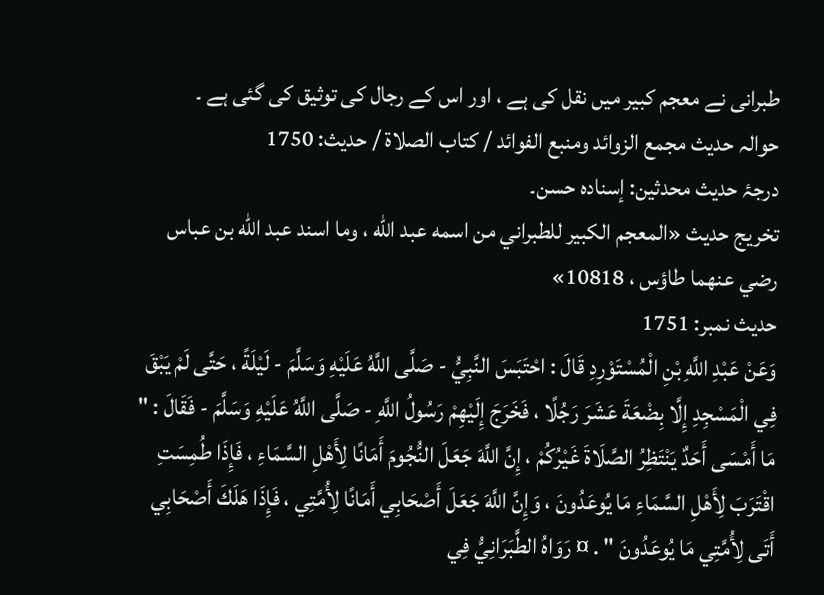طبرانی نے معجم کبیر میں نقل کی ہے ، اور اس کے رجال کی توثیق کی گئی ہے ۔
حوالہ حدیث مجمع الزوائد ومنبع الفوائد / كتاب الصلاة / حدیث: 1750
درجۂ حدیث محدثین: إسنادہ حسن۔
تخریج حدیث «المعجم الكبير للطبراني من اسمه عبد الله ، وما اسند عبد الله بن عباس رضي عنهما طاؤس ، 10818»
حدیث نمبر: 1751
وَعَنْ عَبْدِ اللَّهِ بْنِ الْمُسْتَوْرِدِ قَالَ : احْتَبَسَ النَّبِيُّ - صَلَّى اللَّهُ عَلَيْهِ وَسَلَّمَ - لَيْلَةً ، حَتَّى لَمْ يَبْقَ فِي الْمَسْجِدِ إِلَّا بِضْعَةَ عَشَرَ رَجُلًا ، فَخَرَجَ إِلَيْهِمْ رَسُولُ اللَّهِ - صَلَّى اللَّهُ عَلَيْهِ وَسَلَّمَ - فَقَالَ : " مَا أَمْسَى أَحَدٌ يَنْتَظِرُ الصَّلَاةَ غَيْرُكُمْ ، إِنَّ اللَّهَ جَعَلَ النُّجُومَ أَمَانًا لِأَهْلِ السَّمَاءِ ، فَإِذَا طُمِسَتِ اقْتَرَبَ لِأَهْلِ السَّمَاءِ مَا يُوعَدُونَ ، وَإِنَّ اللَّهَ جَعَلَ أَصْحَابِي أَمَانًا لِأُمَّتِي ، فَإِذَا هَلَكَ أَصْحَابِي أَتَى لِأُمَّتِي مَا يُوعَدُونَ " . ¤ رَوَاهُ الطَّبَرَانِيُّ فِي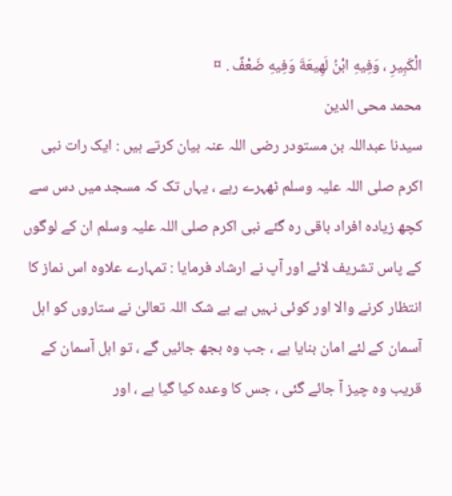الْكَبِيرِ ، وَفِيهِ ابْنُ لَهِيعَةَ وَفِيهِ ضَعْفٌ . ¤
محمد محی الدین
سیدنا عبداللہ بن مستودر رضی اللہ عنہ بیان کرتے ہیں : ایک رات نبی اکرم صلی اللہ علیہ وسلم ٹھہرے رہے ، یہاں تک کہ مسجد میں دس سے کچھ زیادہ افراد باقی رہ گئے نبی اکرم صلی اللہ علیہ وسلم ان کے لوگوں کے پاس تشریف لائے اور آپ نے ارشاد فرمایا : تمہارے علاوہ اس نماز کا انتظار کرنے والا اور کوئی نہیں ہے بے شک اللہ تعالیٰ نے ستاروں کو اہل آسمان کے لئے امان بنایا ہے ، جب وہ بجھ جائیں گے ، تو اہل آسمان کے قریب وہ چیز آ جائے گئی ، جس کا وعدہ کیا گیا ہے ، اور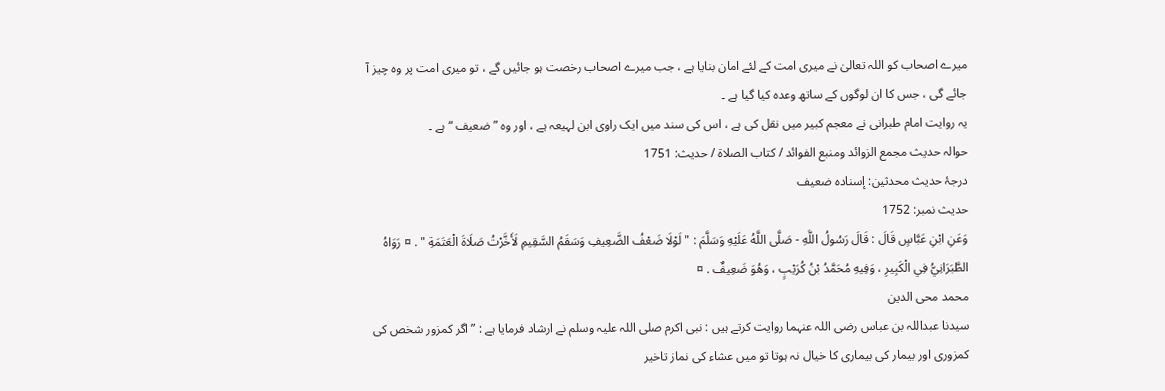میرے اصحاب کو اللہ تعالیٰ نے میری امت کے لئے امان بنایا ہے ، جب میرے اصحاب رخصت ہو جائیں گے ، تو میری امت پر وہ چیز آ جائے گی ، جس کا ان لوگوں کے ساتھ وعدہ کیا گیا ہے ۔
یہ روایت امام طبرانی نے معجم کبیر میں نقل کی ہے ، اس کی سند میں ایک راوی ابن لہیعہ ہے ، اور وہ ” ضعیف “ ہے ۔
حوالہ حدیث مجمع الزوائد ومنبع الفوائد / كتاب الصلاة / حدیث: 1751
درجۂ حدیث محدثین: إسنادہ ضعیف
حدیث نمبر: 1752
وَعَنِ ابْنِ عَبَّاسٍ قَالَ : قَالَ رَسُولُ اللَّهِ - صَلَّى اللَّهُ عَلَيْهِ وَسَلَّمَ : " لَوْلَا ضَعْفُ الضَّعِيفِ وَسَقَمُ السَّقِيمِ لَأَخَّرْتُ صَلَاةَ الْعَتَمَةِ " . ¤ رَوَاهُ الطَّبَرَانِيُّ فِي الْكَبِيرِ ، وَفِيهِ مُحَمَّدُ بْنُ كُرَيْبٍ ، وَهُوَ ضَعِيفٌ . ¤
محمد محی الدین
سیدنا عبداللہ بن عباس رضی اللہ عنہما روایت کرتے ہیں : نبی اکرم صلی اللہ علیہ وسلم نے ارشاد فرمایا ہے : ” اگر کمزور شخص کی کمزوری اور بیمار کی بیماری کا خیال نہ ہوتا تو میں عشاء کی نماز تاخیر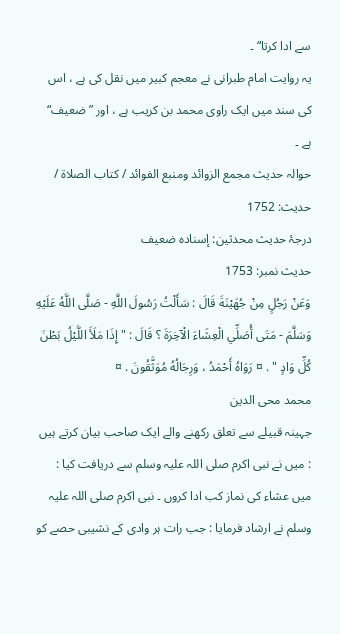سے ادا کرتا“ ۔
یہ روایت امام طبرانی نے معجم کبیر میں نقل کی ہے ، اس کی سند میں ایک راوی محمد بن کریب ہے ، اور ” ضعیف“ ہے ۔
حوالہ حدیث مجمع الزوائد ومنبع الفوائد / كتاب الصلاة / حدیث: 1752
درجۂ حدیث محدثین: إسنادہ ضعیف
حدیث نمبر: 1753
وَعَنْ رَجُلٍ مِنْ جُهَيْنَةَ قَالَ : سَأَلْتُ رَسُولَ اللَّهِ - صَلَّى اللَّهُ عَلَيْهِ وَسَلَّمَ - مَتَى أُصَلِّي الْعِشَاءَ الْآخِرَةَ ؟ قَالَ : " إِذَا مَلَأَ اللَّيْلُ بَطْنَ كُلِّ وَادٍ " . ¤ رَوَاهُ أَحْمَدُ ، وَرِجَالُهُ مُوَثَّقُونَ . ¤
محمد محی الدین
جہینہ قبیلے سے تعلق رکھنے والے ایک صاحب بیان کرتے ہیں : میں نے نبی اکرم صلی اللہ علیہ وسلم سے دریافت کیا : میں عشاء کی نماز کب ادا کروں ۔ نبی اکرم صلی اللہ علیہ وسلم نے ارشاد فرمایا : جب رات ہر وادی کے نشیبی حصے کو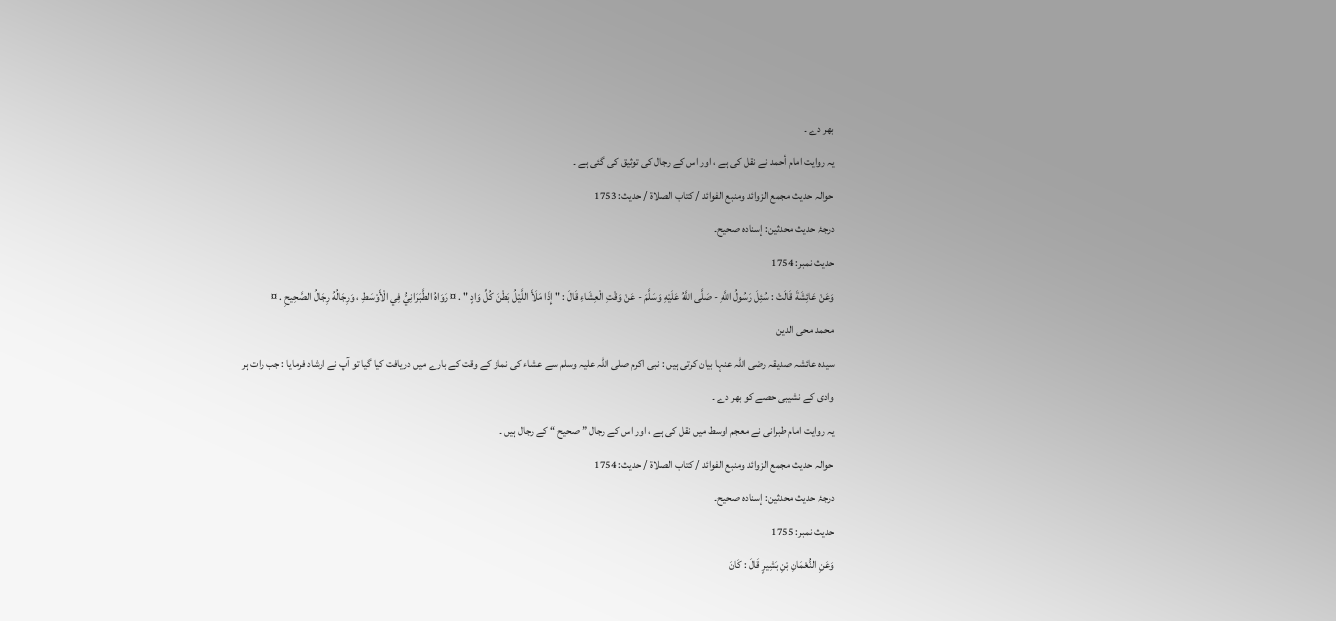بھر دے ۔
یہ روایت امام أحمد نے نقل کی ہے ، اور اس کے رجال کی توثیق کی گئی ہے ۔
حوالہ حدیث مجمع الزوائد ومنبع الفوائد / كتاب الصلاة / حدیث: 1753
درجۂ حدیث محدثین: إسنادہ صحیح۔
حدیث نمبر: 1754
وَعَنْ عَائِشَةَ قَالَتْ : سُئِلَ رَسُولُ اللَّهِ - صَلَّى اللَّهُ عَلَيْهِ وَسَلَّمَ - عَنْ وَقْتِ الْعِشَاءِ قَالَ : " إِذَا مَلَأَ اللَّيْلُ بَطْنَ كُلِّ وَادٍ " . ¤ رَوَاهُ الطَّبَرَانِيُّ فِي الْأَوْسَطِ ، وَرِجَالُهُ رِجَالُ الصَّحِيحِ . ¤
محمد محی الدین
سیدہ عائشہ صدیقہ رضی اللہ عنہا بیان کرتی ہیں : نبی اکرم صلی اللہ علیہ وسلم سے عشاء کی نماز کے وقت کے بارے میں دریافت کیا گیا تو آپ نے ارشاد فرمایا : جب رات ہر وادی کے نشیبی حصے کو بھر دے ۔
یہ روایت امام طبرانی نے معجم اوسط میں نقل کی ہے ، اور اس کے رجال ” صحیح “ کے رجال ہیں ۔
حوالہ حدیث مجمع الزوائد ومنبع الفوائد / كتاب الصلاة / حدیث: 1754
درجۂ حدیث محدثین: إسنادہ صحیح۔
حدیث نمبر: 1755
وَعَنِ النُّعْمَانِ بْنِ بَشِيرٍ قَالَ : كَانَ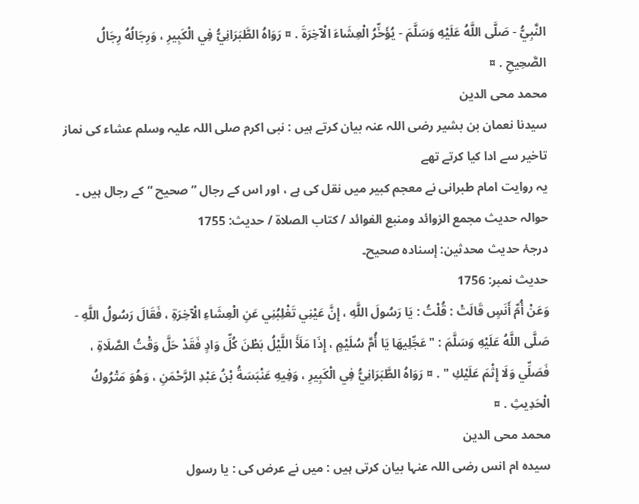النَّبِيُّ - صَلَّى اللَّهُ عَلَيْهِ وَسَلَّمَ - يُؤَخِّرُ الْعِشَاءَ الْآخِرَةَ . ¤ رَوَاهُ الطَّبَرَانِيُّ فِي الْكَبِيرِ ، وَرِجَالُهُ رِجَالُ الصَّحِيحِ . ¤
محمد محی الدین
سیدنا نعمان بن بشیر رضی اللہ عنہ بیان کرتے ہیں : نبی اکرم صلی اللہ علیہ وسلم عشاء کی نماز تاخیر سے ادا کیا کرتے تھے
یہ روایت امام طبرانی نے معجم کبیر میں نقل کی ہے ، اور اس کے رجال ” صحیح “ کے رجال ہیں ۔
حوالہ حدیث مجمع الزوائد ومنبع الفوائد / كتاب الصلاة / حدیث: 1755
درجۂ حدیث محدثین: إسنادہ صحیح۔
حدیث نمبر: 1756
وَعَنْ أُمِّ أَنَسٍ قَالَتْ : قُلْتُ : يَا رَسُولَ اللَّهِ ، إِنَّ عَيْنِي تَغْلِبُنِي عَنِ الْعِشَاءِ الْآخِرَةِ ، فَقَالَ رَسُولُ اللَّهِ - صَلَّى اللَّهُ عَلَيْهِ وَسَلَّمَ : " عَجِّلِيهَا يَا أُمَّ سُلَيْمٍ ، إِذَا مَلَأَ اللَّيْلُ بَطْنَ كُلِّ وَادٍ فَقَدْ حَلَّ وَقْتُ الصَّلَاةِ ، فَصَلِّي وَلَا إِثْمَ عَلَيْكِ " . ¤ رَوَاهُ الطَّبَرَانِيُّ فِي الْكَبِيرِ ، وَفِيهِ عَنْبَسَةُ بْنُ عَبْدِ الرَّحْمَنِ ، وَهُوَ مَتْرُوكُ الْحَدِيثِ . ¤
محمد محی الدین
سیدہ ام انس رضی اللہ عنہا بیان کرتی ہیں : میں نے عرض کی : یا رسول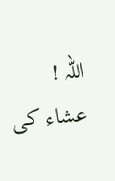اللہ ! عشاء کی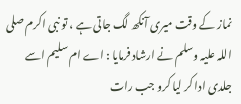نماز کے وقت میری آنکھ لگ جاتی ہے ، تو نبی اکرم صلی اللہ علیہ وسلم نے ارشاد فرمایا : اے ام سلیم اسے جلدی ادا کر لیا کرو جب رات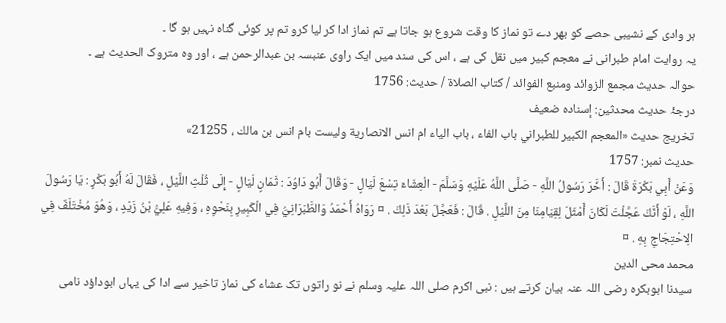ہر وادی کے نشیبی حصے کو بھر دے تو نماز کا وقت شروع ہو جاتا ہے تم نماز ادا کر لیا کرو تم پر کوئی گناہ نہیں ہو گا ۔
یہ روایت امام طبرانی نے معجم کبیر میں نقل کی ہے ، اس کی سند میں ایک راوی عنبسہ بن عبدالرحمن ہے ، اور وہ متروک الحدیث ہے ۔
حوالہ حدیث مجمع الزوائد ومنبع الفوائد / كتاب الصلاة / حدیث: 1756
درجۂ حدیث محدثین: إسنادہ ضعیف
تخریج حدیث «المعجم الكبير للطبراني باب الفاء ، باب الياء ام انس الانصارية وليست بام انس بن مالك ، 21255»
حدیث نمبر: 1757
وَعَنْ أَبِي بَكْرَةَ قَالَ : أَخَّرَ رَسُولُ اللَّهِ - صَلَّى اللَّهُ عَلَيْهِ وَسَلَّمَ - الْعِشَاءَ تِسْعَ لَيَالٍ - وَقَالَ أَبُو دَاوُدَ : ثَمَانٍ لَيَالٍ - إِلَى ثُلْثِ اللَّيْلِ ، فَقَالَ لَهُ أَبُو بَكْرٍ : يَا رَسُولَ اللَّهِ ، لَوْ أَنَّكَ عَجَّلْتَ لَكَانَ أَمْثَلَ لِقِيَامِنَا مِنَ اللَّيْلِ . قَالَ : فَعَجَّلَ بَعْدَ ذَلِكَ . ¤ رَوَاهُ أَحْمَدُ وَالطَّبَرَانِيُّ فِي الْكَبِيرِ بِنَحْوِهِ ، وَفِيهِ عَلِيُّ بْنُ زَيْدٍ ، وَهُوَ مُخْتَلَفٌ فِي الِاحْتِجَاجِ بِهِ . ¤
محمد محی الدین
سیدنا ابوبکرہ رضی اللہ عنہ بیان کرتے ہیں : نبی اکرم صلی اللہ علیہ وسلم نے نو راتوں تک عشاء کی نماز تاخیر سے ادا کی یہاں ابوداؤد نامی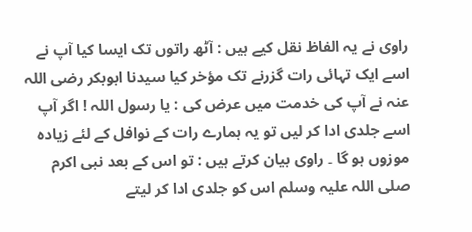راوی نے یہ الفاظ نقل کیے ہیں : آٹھ راتوں تک ایسا کیا آپ نے اسے ایک تہائی رات گزرنے تک مؤخر کیا سیدنا ابوبکر رضی اللہ عنہ نے آپ کی خدمت میں عرض کی : یا رسول اللہ ! اگر آپ اسے جلدی ادا کر لیں تو یہ ہمارے رات کے نوافل کے لئے زیادہ موزوں ہو گا ۔ راوی بیان کرتے ہیں : تو اس کے بعد نبی اکرم صلی اللہ علیہ وسلم اس کو جلدی ادا کر لیتے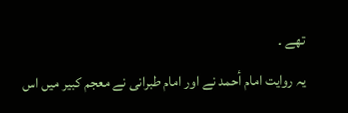تھے ۔
یہ روایت امام أحمد نے اور امام طبرانی نے معجم کبیر میں اس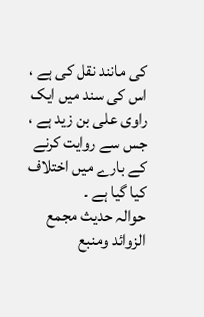کی مانند نقل کی ہے ، اس کی سند میں ایک راوی علی بن زید ہے ، جس سے روایت کرنے کے بارے میں اختلاف کیا گیا ہے ۔
حوالہ حدیث مجمع الزوائد ومنبع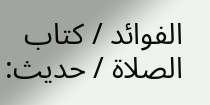الفوائد / كتاب الصلاة / حدیث: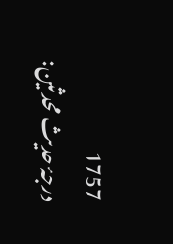1757
درجۂ حدیث محدثین: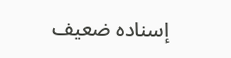إسنادہ ضعیف